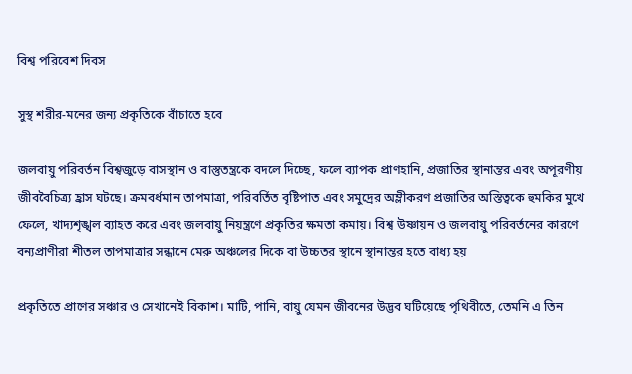বিশ্ব পরিবেশ দিবস

সুস্থ শরীর-মনের জন্য প্রকৃতিকে বাঁচাতে হবে

জলবায়ু পরিবর্তন বিশ্বজুড়ে বাসস্থান ও বাস্তুতন্ত্রকে বদলে দিচ্ছে, ফলে ব্যাপক প্রাণহানি, প্রজাতির স্থানান্তর এবং অপূরণীয় জীববৈচিত্র্য হ্রাস ঘটছে। ক্রমবর্ধমান তাপমাত্রা, পরিবর্তিত বৃষ্টিপাত এবং সমুদ্রের অম্লীকরণ প্রজাতির অস্তিত্বকে হুমকির মুখে ফেলে, খাদ্যশৃঙ্খল ব্যাহত করে এবং জলবায়ু নিয়ন্ত্রণে প্রকৃতির ক্ষমতা কমায়। বিশ্ব উষ্ণায়ন ও জলবায়ু পরিবর্তনের কারণে বন্যপ্রাণীরা শীতল তাপমাত্রার সন্ধানে মেরু অঞ্চলের দিকে বা উচ্চতর স্থানে স্থানান্তর হতে বাধ্য হয়

প্রকৃতিতে প্রাণের সঞ্চার ও সেখানেই বিকাশ। মাটি, পানি, বায়ু যেমন জীবনের উদ্ভব ঘটিয়েছে পৃথিবীতে, তেমনি এ তিন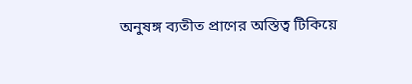অনুষঙ্গ ব্যতীত প্রাণের অস্তিত্ব টিকিয়ে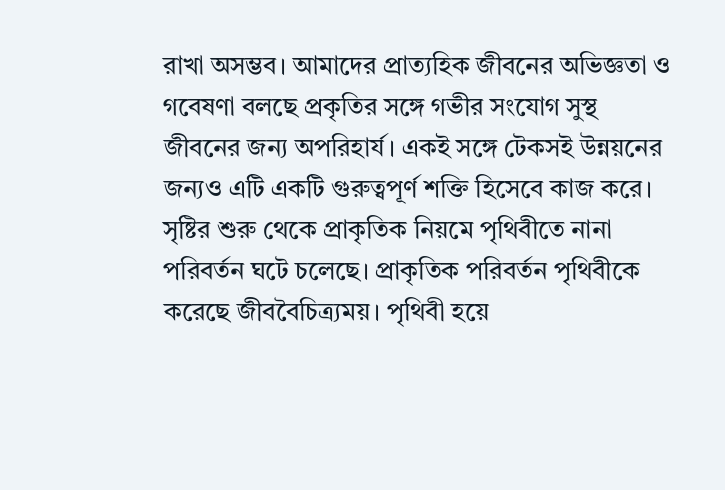রাখা অসম্ভব। আমাদের প্রাত্যহিক জীবনের অভিজ্ঞতা ও গবেষণা বলছে প্রকৃতির সঙ্গে গভীর সংযোগ সুস্থ জীবনের জন্য অপরিহার্য। একই সঙ্গে টেকসই উন্নয়নের জন্যও এটি একটি গুরুত্বপূর্ণ শক্তি হিসেবে কাজ করে। সৃষ্টির শুরু থেকে প্রাকৃতিক নিয়মে পৃথিবীতে নানা পরিবর্তন ঘটে চলেছে। প্রাকৃতিক পরিবর্তন পৃথিবীকে করেছে জীববৈচিত্র্যময়। পৃথিবী হয়ে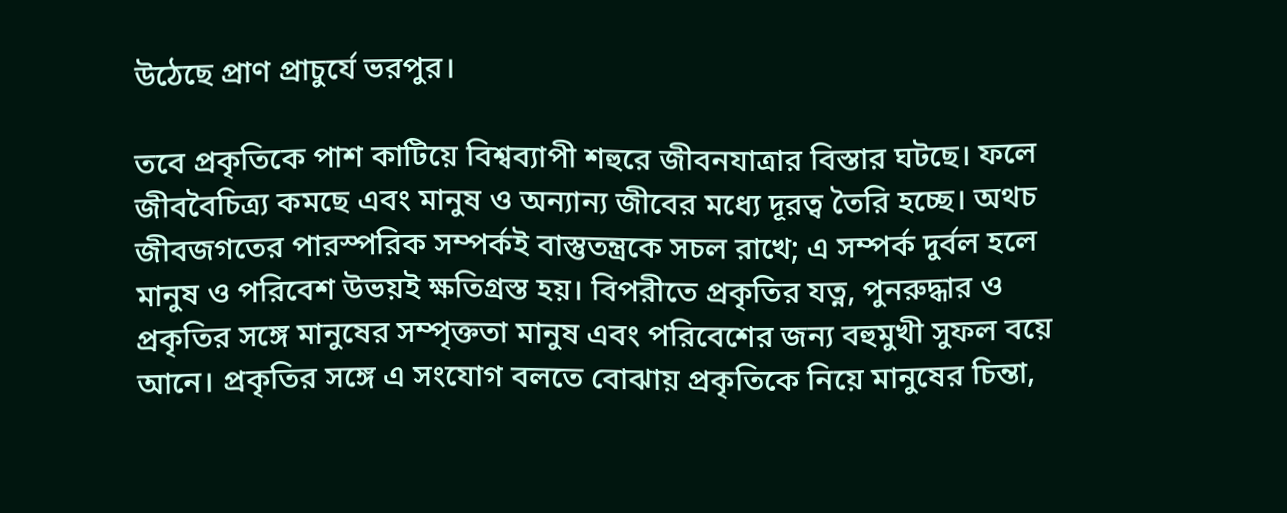উঠেছে প্রাণ প্রাচুর্যে ভরপুর।

তবে প্রকৃতিকে পাশ কাটিয়ে বিশ্বব্যাপী শহুরে জীবনযাত্রার বিস্তার ঘটছে। ফলে জীববৈচিত্র্য কমছে এবং মানুষ ও অন্যান্য জীবের মধ্যে দূরত্ব তৈরি হচ্ছে। অথচ জীবজগতের পারস্পরিক সম্পর্কই বাস্তুতন্ত্রকে সচল রাখে; এ সম্পর্ক দুর্বল হলে মানুষ ও পরিবেশ উভয়ই ক্ষতিগ্রস্ত হয়। বিপরীতে প্রকৃতির যত্ন, পুনরুদ্ধার ও প্রকৃতির সঙ্গে মানুষের সম্পৃক্ততা মানুষ এবং পরিবেশের জন্য বহুমুখী সুফল বয়ে আনে। প্রকৃতির সঙ্গে এ সংযোগ বলতে বোঝায় প্রকৃতিকে নিয়ে মানুষের চিন্তা,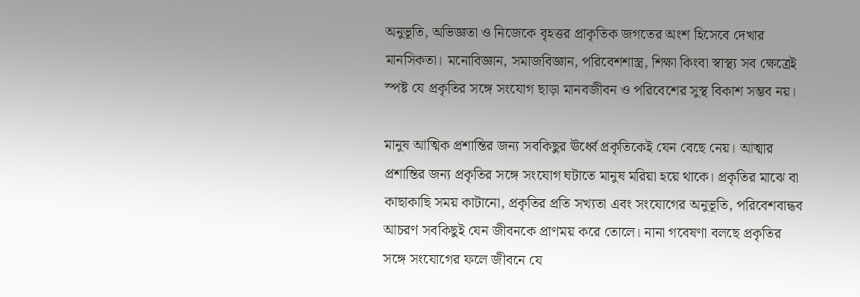অনুভূতি, অভিজ্ঞতা ও নিজেকে বৃহত্তর প্রাকৃতিক জগতের অংশ হিসেবে দেখার মানসিকতা। মনোবিজ্ঞান, সমাজবিজ্ঞান, পরিবেশশাস্ত্র, শিক্ষা কিংবা স্বাস্থ্য সব ক্ষেত্রেই স্পষ্ট যে প্রকৃতির সঙ্গে সংযোগ ছাড়া মানবজীবন ও পরিবেশের সুস্থ বিকাশ সম্ভব নয়।

মানুষ আত্মিক প্রশান্তির জন্য সবকিছুর ঊর্ধ্বে প্রকৃতিকেই যেন বেছে নেয়। আত্মার প্রশান্তির জন্য প্রকৃতির সঙ্গে সংযোগ ঘটাতে মানুষ মরিয়া হয়ে থাকে। প্রকৃতির মাঝে বা কাছাকাছি সময় কাটানো, প্রকৃতির প্রতি সখ্যতা এবং সংযোগের অনুভূতি, পরিবেশবান্ধব আচরণ সবকিছুই যেন জীবনকে প্রাণময় করে তোলে। নানা গবেষণা বলছে প্রকৃতির সঙ্গে সংযোগের ফলে জীবনে যে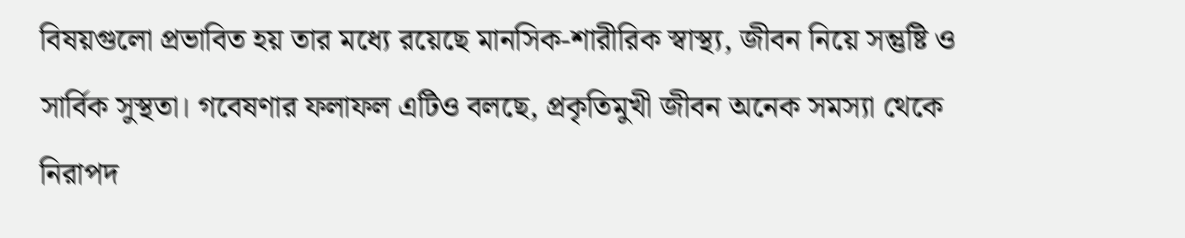বিষয়গুলো প্রভাবিত হয় তার মধ্যে রয়েছে মানসিক-শারীরিক স্বাস্থ্য, জীবন নিয়ে সন্তুষ্টি ও সার্বিক সুস্থতা। গবেষণার ফলাফল এটিও বলছে, প্রকৃতিমুখী জীবন অনেক সমস্যা থেকে নিরাপদ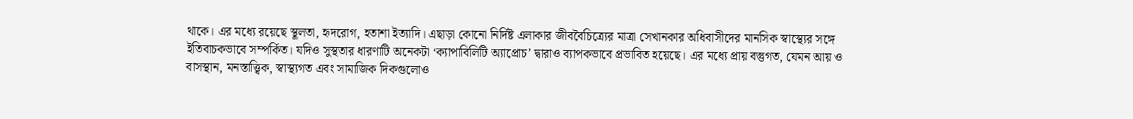থাকে। এর মধ্যে রয়েছে স্থূলতা, হৃদরোগ, হতাশা ইত্যাদি। এছাড়া কোনো নির্দিষ্ট এলাকার জীববৈচিত্র্যের মাত্রা সেখানকার অধিবাসীদের মানসিক স্বাস্থ্যের সঙ্গে ইতিবাচকভাবে সম্পর্কিত। যদিও সুস্থতার ধারণাটি অনেকটা ‘ক্যাপাবিলিটি অ্যাপ্রোচ’ দ্বারাও ব্যাপকভাবে প্রভাবিত হয়েছে। এর মধ্যে প্রায় বস্তুগত, যেমন আয় ও বাসস্থান, মনস্তাত্ত্বিক, স্বাস্থ্যগত এবং সামাজিক দিকগুলোও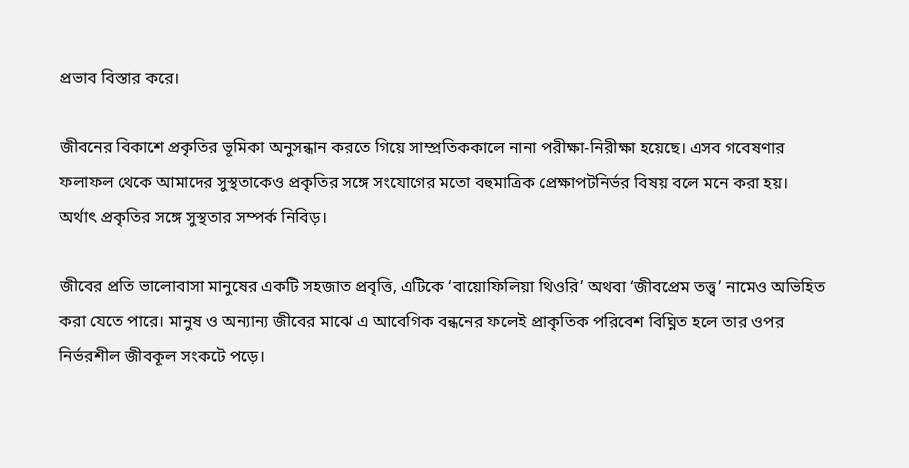প্রভাব বিস্তার করে।

জীবনের বিকাশে প্রকৃতির ভূমিকা অনুসন্ধান করতে গিয়ে সাম্প্রতিককালে নানা পরীক্ষা-নিরীক্ষা হয়েছে। এসব গবেষণার ফলাফল থেকে আমাদের সুস্থতাকেও প্রকৃতির সঙ্গে সংযোগের মতো বহুমাত্রিক প্রেক্ষাপটনির্ভর বিষয় বলে মনে করা হয়। অর্থাৎ প্রকৃতির সঙ্গে সুস্থতার সম্পর্ক নিবিড়।

জীবের প্রতি ভালোবাসা মানুষের একটি সহজাত প্রবৃত্তি, এটিকে ‘বায়োফিলিয়া থিওরি’ অথবা ‘জীবপ্রেম তত্ত্ব’ নামেও অভিহিত করা যেতে পারে। মানুষ ও অন্যান্য জীবের মাঝে এ আবেগিক বন্ধনের ফলেই প্রাকৃতিক পরিবেশ বিঘ্নিত হলে তার ওপর নির্ভরশীল জীবকূল সংকটে পড়ে।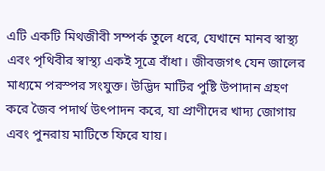এটি একটি মিথজীবী সম্পর্ক তুলে ধরে, যেখানে মানব স্বাস্থ্য এবং পৃথিবীর স্বাস্থ্য একই সূত্রে বাঁধা। জীবজগৎ যেন জালের মাধ্যমে পরস্পর সংযুক্ত। উদ্ভিদ মাটির পুষ্টি উপাদান গ্রহণ করে জৈব পদার্থ উৎপাদন করে, যা প্রাণীদের খাদ্য জোগায় এবং পুনরায় মাটিতে ফিরে যায়।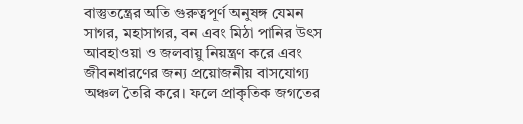বাস্তুতন্ত্রের অতি গুরুত্বপূর্ণ অনুষঙ্গ যেমন সাগর, মহাসাগর, বন এবং মিঠা পানির উৎস আবহাওয়া ও জলবায়ু নিয়ন্ত্রণ করে এবং জীবনধারণের জন্য প্রয়োজনীয় বাসযোগ্য অঞ্চল তৈরি করে। ফলে প্রাকৃতিক জগতের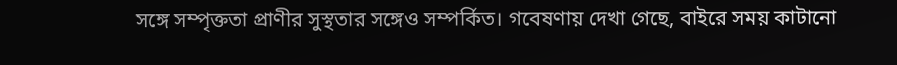সঙ্গে সম্পৃক্ততা প্রাণীর সুস্থতার সঙ্গেও সম্পর্কিত। গবেষণায় দেখা গেছে, বাইরে সময় কাটানো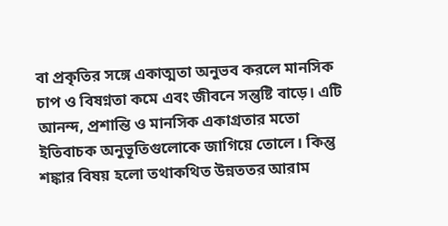বা প্রকৃতির সঙ্গে একাত্মতা অনুভব করলে মানসিক চাপ ও বিষণ্নতা কমে এবং জীবনে সন্তুষ্টি বাড়ে। এটি আনন্দ, প্রশান্তি ও মানসিক একাগ্রতার মতো ইতিবাচক অনুভূতিগুলোকে জাগিয়ে তোলে। কিন্তু শঙ্কার বিষয় হলো তথাকথিত উন্নততর আরাম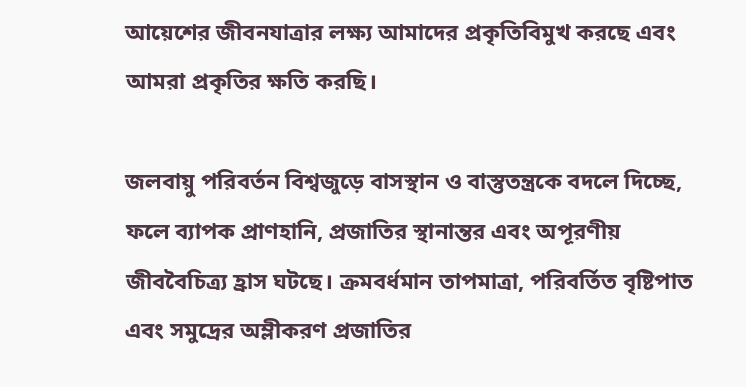আয়েশের জীবনযাত্রার লক্ষ্য আমাদের প্রকৃতিবিমুখ করছে এবং আমরা প্রকৃতির ক্ষতি করছি।

জলবায়ু পরিবর্তন বিশ্বজুড়ে বাসস্থান ও বাস্তুতন্ত্রকে বদলে দিচ্ছে, ফলে ব্যাপক প্রাণহানি, প্রজাতির স্থানান্তর এবং অপূরণীয় জীববৈচিত্র্য হ্রাস ঘটছে। ক্রমবর্ধমান তাপমাত্রা, পরিবর্তিত বৃষ্টিপাত এবং সমুদ্রের অম্লীকরণ প্রজাতির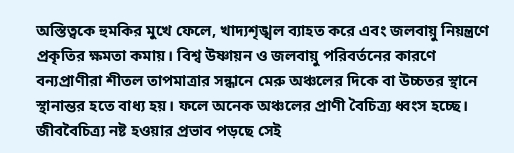অস্তিত্বকে হুমকির মুখে ফেলে, খাদ্যশৃঙ্খল ব্যাহত করে এবং জলবায়ু নিয়ন্ত্রণে প্রকৃতির ক্ষমতা কমায়। বিশ্ব উষ্ণায়ন ও জলবায়ু পরিবর্তনের কারণে বন্যপ্রাণীরা শীতল তাপমাত্রার সন্ধানে মেরু অঞ্চলের দিকে বা উচ্চতর স্থানে স্থানান্তর হতে বাধ্য হয়। ফলে অনেক অঞ্চলের প্রাণী বৈচিত্র্য ধ্বংস হচ্ছে। জীববৈচিত্র্য নষ্ট হওয়ার প্রভাব পড়ছে সেই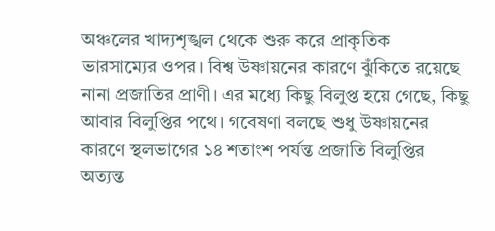অঞ্চলের খাদ্যশৃঙ্খল থেকে শুরু করে প্রাকৃতিক ভারসাম্যের ওপর। বিশ্ব উষ্ণায়নের কারণে ঝুঁকিতে রয়েছে নানা প্রজাতির প্রাণী। এর মধ্যে কিছু বিলুপ্ত হয়ে গেছে, কিছু আবার বিলুপ্তির পথে। গবেষণা বলছে শুধু উষ্ণায়নের কারণে স্থলভাগের ১৪ শতাংশ পর্যন্ত প্রজাতি বিলুপ্তির অত্যন্ত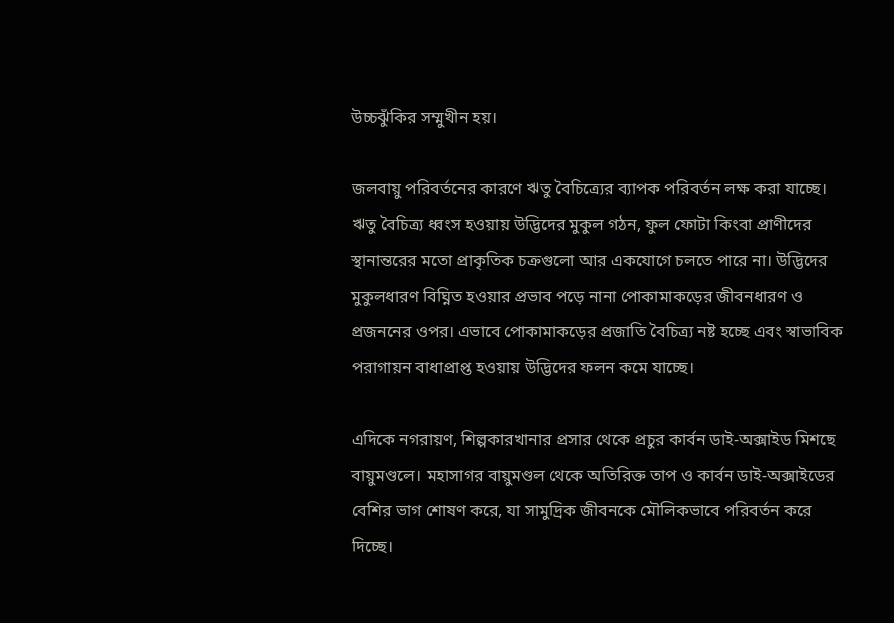উচ্চঝুঁকির সম্মুখীন হয়।

জলবায়ু পরিবর্তনের কারণে ঋতু বৈচিত্র্যের ব্যাপক পরিবর্তন লক্ষ করা যাচ্ছে। ঋতু বৈচিত্র্য ধ্বংস হওয়ায় উদ্ভিদের মুকুল গঠন, ফুল ফোটা কিংবা প্রাণীদের স্থানান্তরের মতো প্রাকৃতিক চক্রগুলো আর একযোগে চলতে পারে না। উদ্ভিদের মুকুলধারণ বিঘ্নিত হওয়ার প্রভাব পড়ে নানা পোকামাকড়ের জীবনধারণ ও প্রজননের ওপর। এভাবে পোকামাকড়ের প্রজাতি বৈচিত্র্য নষ্ট হচ্ছে এবং স্বাভাবিক পরাগায়ন বাধাপ্রাপ্ত হওয়ায় উদ্ভিদের ফলন কমে যাচ্ছে।

এদিকে নগরায়ণ, শিল্পকারখানার প্রসার থেকে প্রচুর কার্বন ডাই-অক্সাইড মিশছে বায়ুমণ্ডলে। মহাসাগর বায়ুমণ্ডল থেকে অতিরিক্ত তাপ ও কার্বন ডাই-অক্সাইডের বেশির ভাগ শোষণ করে, যা সামুদ্রিক জীবনকে মৌলিকভাবে পরিবর্তন করে দিচ্ছে।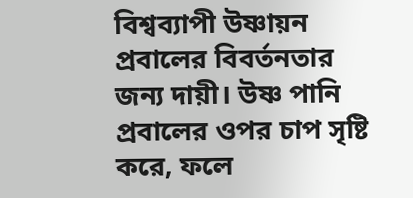বিশ্বব্যাপী উষ্ণায়ন প্রবালের বিবর্তনতার জন্য দায়ী। উষ্ণ পানি প্রবালের ওপর চাপ সৃষ্টি করে, ফলে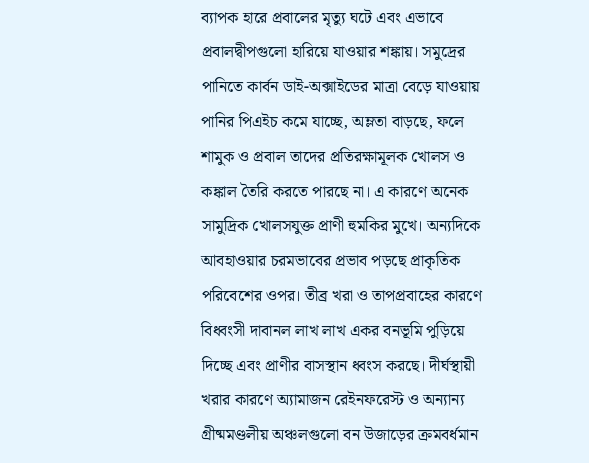ব্যাপক হারে প্রবালের মৃত্যু ঘটে এবং এভাবে প্রবালদ্বীপগুলো হারিয়ে যাওয়ার শঙ্কায়। সমুদ্রের পানিতে কার্বন ডাই-অক্সাইডের মাত্রা বেড়ে যাওয়ায় পানির পিএইচ কমে যাচ্ছে, অম্লতা বাড়ছে, ফলে শামুক ও প্রবাল তাদের প্রতিরক্ষামূলক খোলস ও কঙ্কাল তৈরি করতে পারছে না। এ কারণে অনেক সামুদ্রিক খোলসযুক্ত প্রাণী হুমকির মুখে। অন্যদিকে আবহাওয়ার চরমভাবের প্রভাব পড়ছে প্রাকৃতিক পরিবেশের ওপর। তীব্র খরা ও তাপপ্রবাহের কারণে বিধ্বংসী দাবানল লাখ লাখ একর বনভূমি পুড়িয়ে দিচ্ছে এবং প্রাণীর বাসস্থান ধ্বংস করছে। দীর্ঘস্থায়ী খরার কারণে অ্যামাজন রেইনফরেস্ট ও অন্যান্য গ্রীষ্মমণ্ডলীয় অঞ্চলগুলো বন উজাড়ের ক্রমবর্ধমান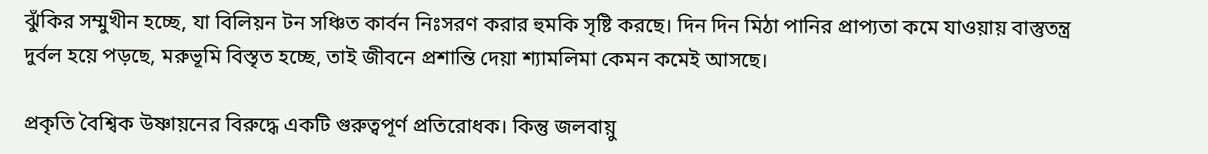ঝুঁকির সম্মুখীন হচ্ছে, যা বিলিয়ন টন সঞ্চিত কার্বন নিঃসরণ করার হুমকি সৃষ্টি করছে। দিন দিন মিঠা পানির প্রাপ্যতা কমে যাওয়ায় বাস্তুতন্ত্র দুর্বল হয়ে পড়ছে, মরুভূমি বিস্তৃত হচ্ছে, তাই জীবনে প্রশান্তি দেয়া শ্যামলিমা কেমন কমেই আসছে।

প্রকৃতি বৈশ্বিক উষ্ণায়নের বিরুদ্ধে একটি গুরুত্বপূর্ণ প্রতিরোধক। কিন্তু জলবায়ু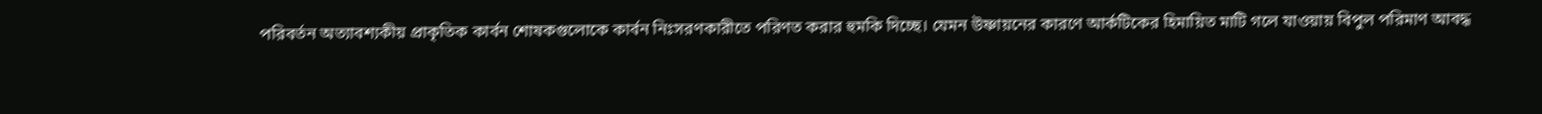পরিবর্তন অত্যাবশ্যকীয় প্রাকৃতিক কার্বন শোষকগুলোকে কার্বন নিঃসরণকারীতে পরিণত করার হুমকি দিচ্ছে। যেমন উষ্ণায়নের কারণে আর্কটিকের হিমায়িত মাটি গলে যাওয়ায় বিপুল পরিমাণ আবদ্ধ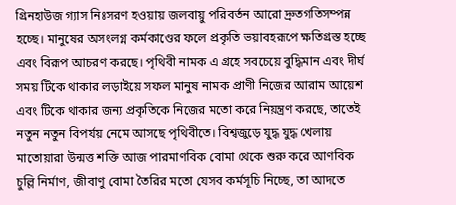গ্রিনহাউজ গ্যাস নিঃসরণ হওয়ায় জলবায়ু পরিবর্তন আরো দ্রুতগতিসম্পন্ন হচ্ছে। মানুষের অসংলগ্ন কর্মকাণ্ডের ফলে প্রকৃতি ভয়াবহরূপে ক্ষতিগ্রস্ত হচ্ছে এবং বিরূপ আচরণ করছে। পৃথিবী নামক এ গ্রহে সবচেয়ে বুদ্ধিমান এবং দীর্ঘ সময় টিকে থাকার লড়াইয়ে সফল মানুষ নামক প্রাণী নিজের আরাম আয়েশ এবং টিকে থাকার জন্য প্রকৃতিকে নিজের মতো করে নিয়ন্ত্রণ করছে, তাতেই নতুন নতুন বিপর্যয় নেমে আসছে পৃথিবীতে। বিশ্বজুড়ে যুদ্ধ যুদ্ধ খেলায় মাতোয়ারা উন্মত্ত শক্তি আজ পারমাণবিক বোমা থেকে শুরু করে আণবিক চুল্লি নির্মাণ, জীবাণু বোমা তৈরির মতো যেসব কর্মসূচি নিচ্ছে, তা আদতে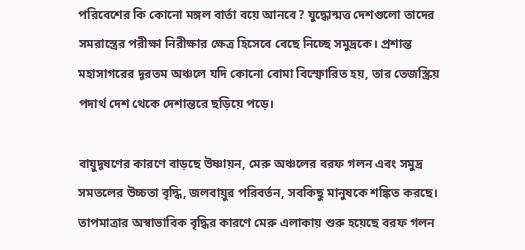পরিবেশের কি কোনো মঙ্গল বার্তা বয়ে আনবে? যুদ্ধোন্মত্ত দেশগুলো তাদের সমরাস্ত্রের পরীক্ষা নিরীক্ষার ক্ষেত্র হিসেবে বেছে নিচ্ছে সমুদ্রকে। প্রশান্ত মহাসাগরের দূরতম অঞ্চলে যদি কোনো বোমা বিস্ফোরিত হয়, তার তেজস্ক্রিয় পদার্থ দেশ থেকে দেশান্তরে ছড়িয়ে পড়ে।

বায়ুদূষণের কারণে বাড়ছে উষ্ণায়ন, মেরু অঞ্চলের বরফ গলন এবং সমুদ্র সমতলের উচ্চতা বৃদ্ধি, জলবায়ুর পরিবর্তন, সবকিছু মানুষকে শঙ্কিত করছে। তাপমাত্রার অস্বাভাবিক বৃদ্ধির কারণে মেরু এলাকায় শুরু হয়েছে বরফ গলন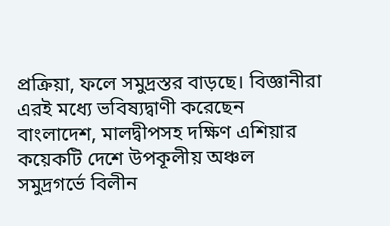প্রক্রিয়া, ফলে সমুদ্রস্তর বাড়ছে। বিজ্ঞানীরা এরই মধ্যে ভবিষ্যদ্বাণী করেছেন বাংলাদেশ, মালদ্বীপসহ দক্ষিণ এশিয়ার কয়েকটি দেশে উপকূলীয় অঞ্চল সমুদ্রগর্ভে বিলীন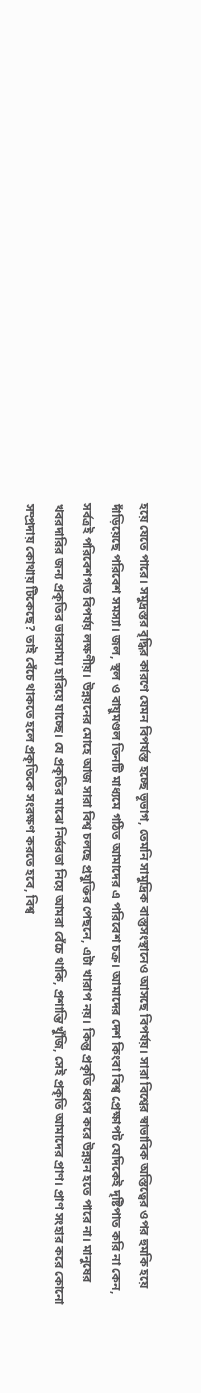হয়ে যেতে পারে। সমুদ্রস্তর বৃদ্ধির কারণে যেমন বিপর্যস্ত হচ্ছে ভূভাগ, তেমনি সামুদ্রিক বাস্তুসংস্থানেও আসছে বিপর্যয়। সারা বিশ্বের স্বাভাবিক অস্তিত্বের ওপর হুমকি হয়ে দাঁড়িয়েছে পরিবেশ সমস্যা। জল, স্থল ও বায়ুমণ্ডল তিনটি মাধ্যমে গঠিত আমাদের এ পরিবেশ চক্র। আমাদের দেশ কিংবা বিশ্ব প্রেক্ষাপট যেদিকেই দৃষ্টিপাত করি না কেন, সর্বত্রই পরিবেশগত বিপর্যয় লক্ষণীয়। উন্নয়নের মোহে আজ সারা বিশ্ব চলছে প্রযুক্তির পেছনে, এটা খারাপ নয়। কিন্তু প্রকৃতি ধ্বংস করে উন্নয়ন হতে পারে না। মানুষের খবরদারির জন্য প্রকৃতির ভারসাম্য হারিয়ে যাচ্ছে। যে প্রকৃতির মাঝে নির্ভরতা নিয়ে আমরা বেঁচে থাকি, প্রশান্তি খুঁজি, সেই প্রকৃতি আমাদের প্রাণ। প্রাণ সংহার করে কোনো সম্প্রদায় কোথায় টিকেছে? তাই বেঁচে থাকতে হলে প্রকৃতিকে সংরক্ষণ করতে হবে, বিশ্ব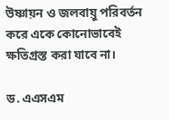উষ্ণায়ন ও জলবায়ু পরিবর্তন করে একে কোনোভাবেই ক্ষতিগ্রস্ত করা যাবে না।

ড. এএসএম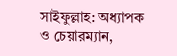সাইফুল্লাহ: অধ্যাপক ও চেয়ারম্যান,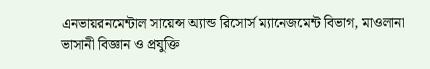এনভায়রনমেন্টাল সায়েন্স অ্যান্ড রিসোর্স ম্যানেজমেন্ট বিভাগ, মাওলানা ভাসানী বিজ্ঞান ও প্রযুক্তি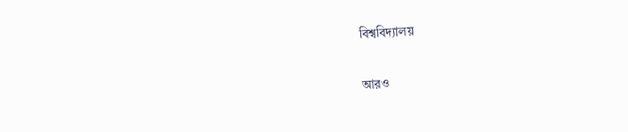বিশ্ববিদ্যালয়

আরও